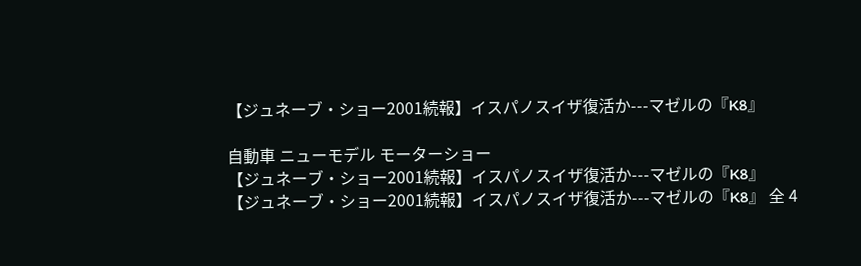【ジュネーブ・ショー2001続報】イスパノスイザ復活か---マゼルの『K8』

自動車 ニューモデル モーターショー
【ジュネーブ・ショー2001続報】イスパノスイザ復活か---マゼルの『K8』
【ジュネーブ・ショー2001続報】イスパノスイザ復活か---マゼルの『K8』 全 4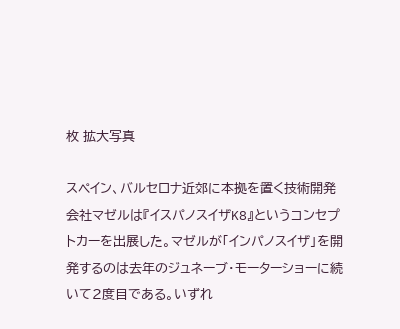枚 拡大写真

スペイン、バルセロナ近郊に本拠を置く技術開発会社マゼルは『イスパノスイザK8』というコンセプトカーを出展した。マゼルが「インパノスイザ」を開発するのは去年のジュネーブ・モーターショーに続いて2度目である。いずれ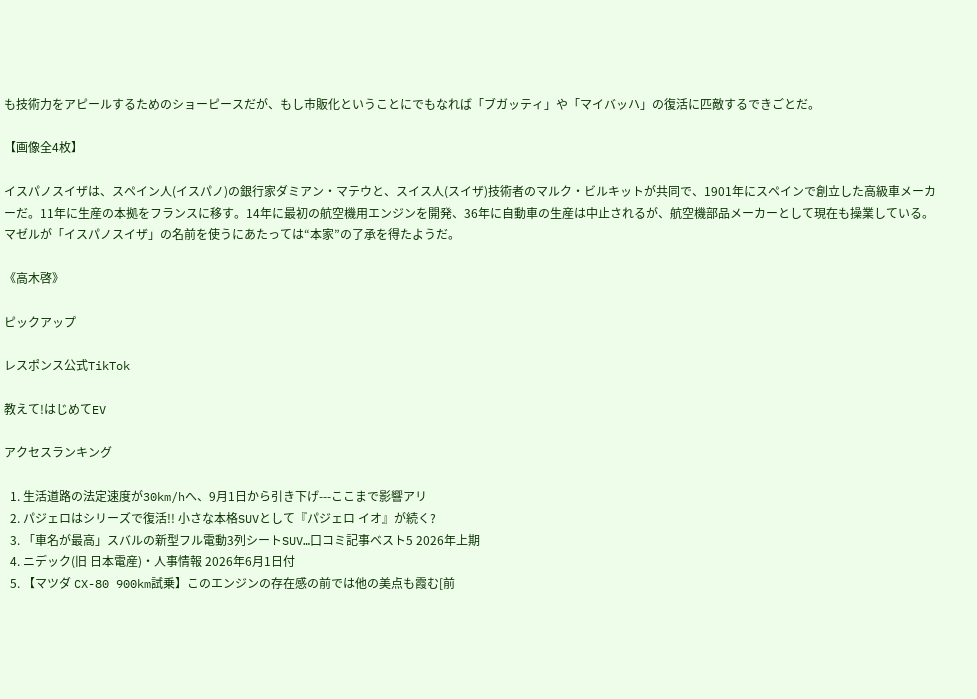も技術力をアピールするためのショーピースだが、もし市販化ということにでもなれば「ブガッティ」や「マイバッハ」の復活に匹敵するできごとだ。

【画像全4枚】

イスパノスイザは、スペイン人(イスパノ)の銀行家ダミアン・マテウと、スイス人(スイザ)技術者のマルク・ビルキットが共同で、1901年にスペインで創立した高級車メーカーだ。11年に生産の本拠をフランスに移す。14年に最初の航空機用エンジンを開発、36年に自動車の生産は中止されるが、航空機部品メーカーとして現在も操業している。マゼルが「イスパノスイザ」の名前を使うにあたっては“本家”の了承を得たようだ。

《高木啓》

ピックアップ

レスポンス公式TikTok

教えて!はじめてEV

アクセスランキング

  1. 生活道路の法定速度が30km/hへ、9月1日から引き下げ---ここまで影響アリ
  2. パジェロはシリーズで復活!! 小さな本格SUVとして『パジェロ イオ』が続く?
  3. 「車名が最高」スバルの新型フル電動3列シートSUV…口コミ記事ベスト5 2026年上期
  4. ニデック(旧 日本電産)・人事情報 2026年6月1日付
  5. 【マツダ CX-80 900km試乗】このエンジンの存在感の前では他の美点も霞む[前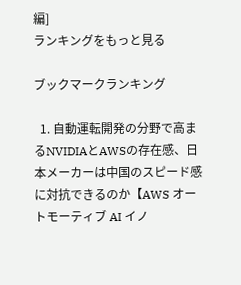編]
ランキングをもっと見る

ブックマークランキング

  1. 自動運転開発の分野で高まるNVIDIAとAWSの存在感、日本メーカーは中国のスピード感に対抗できるのか【AWS オートモーティブ AI イノ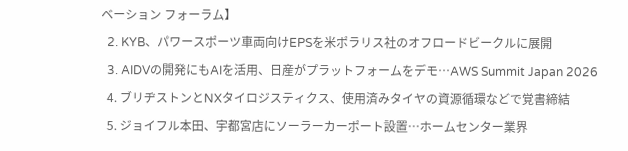ベーション フォーラム】
  2. KYB、パワースポーツ車両向けEPSを米ポラリス社のオフロードビークルに展開
  3. AIDVの開発にもAIを活用、日産がプラットフォームをデモ…AWS Summit Japan 2026
  4. ブリヂストンとNXタイロジスティクス、使用済みタイヤの資源循環などで覚書締結
  5. ジョイフル本田、宇都宮店にソーラーカーポート設置…ホームセンター業界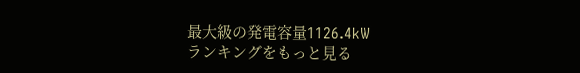最大級の発電容量1126.4kW
ランキングをもっと見る